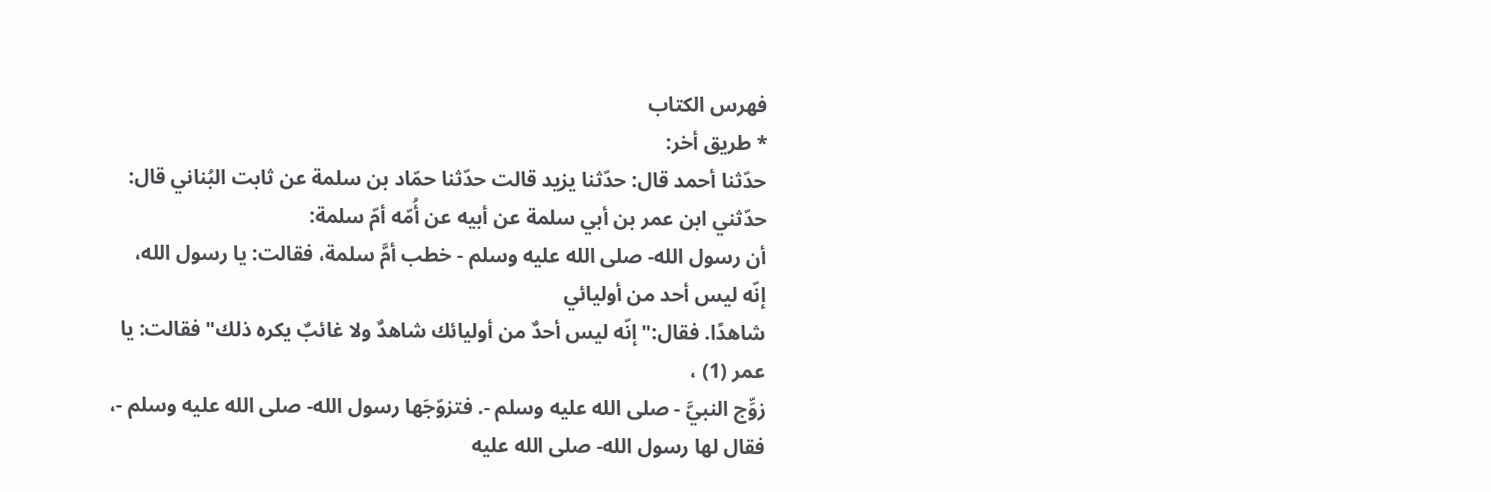فهرس الكتاب
* طريق أخر:
حدّثنا أحمد قال: حدّثنا يزيد قالت حدّثنا حمّاد بن سلمة عن ثابت البُناني قال:
حدّثني ابن عمر بن أبي سلمة عن أبيه عن أُمّه أمّ سلمة:
أن رسول الله- صلى الله عليه وسلم - خطب أمَّ سلمة، فقالت: يا رسول الله، إنّه ليس أحد من أوليائي
شاهدًا. فقال:"إنّه ليس أحدٌ من أوليائك شاهدٌ ولا غائبٌ يكره ذلك"فقالت: يا عمر (1) ،
زوِّج النبيَّ - صلى الله عليه وسلم -. فتزوّجَها رسول الله- صلى الله عليه وسلم -، فقال لها رسول الله- صلى الله عليه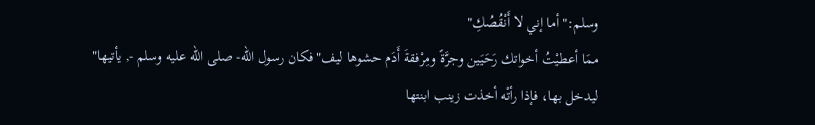وسلم:"أما إني لا أَنْقُصُكِ"
ممَا أعطيْتُ أخواتك رَحَيَين وجرَّةً ومِرْفقةَ أَدَم حشوها ليف"فكان رسول الله- صلى الله عليه وسلم -, يأتيها"
ليدخل بها، فإذا رأتْه أخذت زينب ابنتها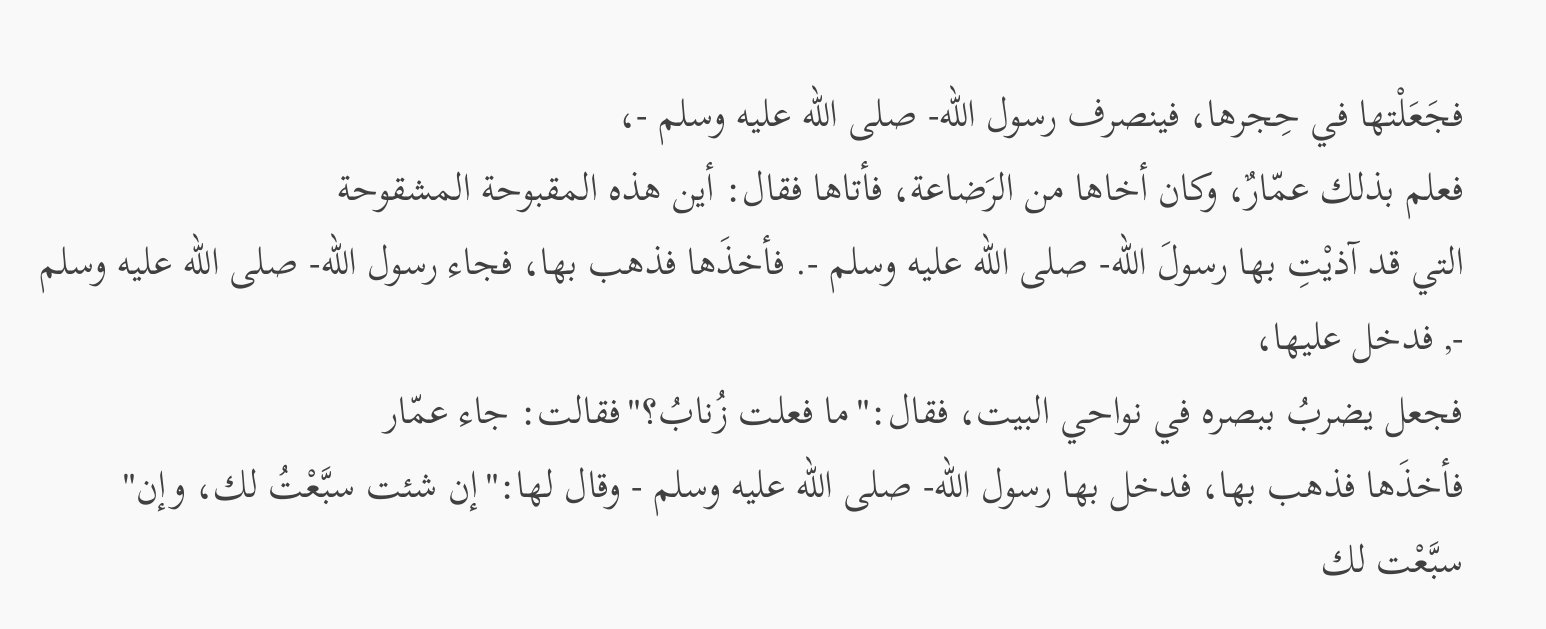فجَعَلْتها في حِجرها، فينصرف رسول الله- صلى الله عليه وسلم -،
فعلم بذلك عمّارٌ، وكان أخاها من الرَضاعة، فأتاها فقال: أين هذه المقبوحة المشقوحة
التي قد آذيْتِ بها رسولَ الله- صلى الله عليه وسلم -. فأخذَها فذهب بها، فجاء رسول الله- صلى الله عليه وسلم -, فدخل عليها،
فجعل يضربُ ببصره في نواحي البيت، فقال:"ما فعلت زُنابُ؟"فقالت: جاء عمّار
فأخذَها فذهب بها، فدخل بها رسول الله- صلى الله عليه وسلم - وقال لها:"إن شئت سبَّعْتُ لك، وإن"
سبَّعْت لك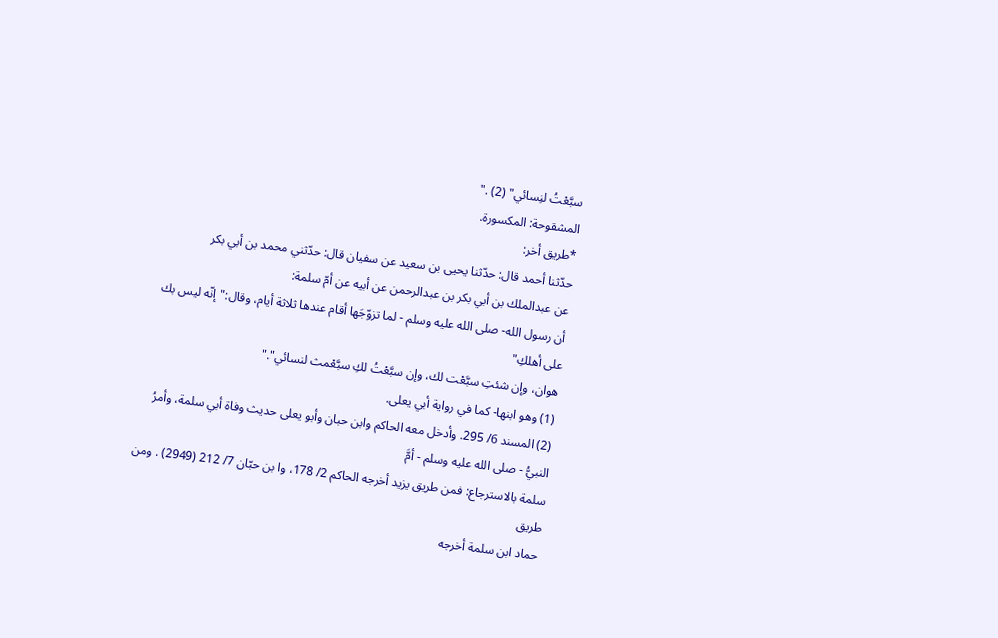سبَّعْتُ لنِسائي" (2) ."
المشقوحة: المكسورة.
*طريق أخر:
حدّثنا أحمد قال: حدّثنا يحيى بن سعيد عن سفيان قال: حدّثني محمد بن أبي بكر
عن عبدالملك بن أبي بكر بن عبدالرحمن عن أبيه عن أمّ سلمة:
أن رسول الله- صلى الله عليه وسلم - لما تزوّجَها أقام عندها ثلاثة أيام، وقال:"إنّه ليس بك على أهلكِ"
هوان، وإن شئتِ سبَّعْت لك، وإن سبَّعْتُ لكِ سبَّعْمث لنسائي"."
(1) وهو ابنها- كما في رواية أبي يعلى.
(2) المسند 6/ 295. وأدخل معه الحاكم وابن حبان وأبو يعلى حديث وفاة أبي سلمة، وأمرُ النبيُّ - صلى الله عليه وسلم - أمَّ
سلمة بالاسترجاع: فمن طريق يزيد أخرجه الحاكم 2/ 178، وا بن حبّان 7/ 212 (2949) . ومن طريق
حماد ابن سلمة أخرجه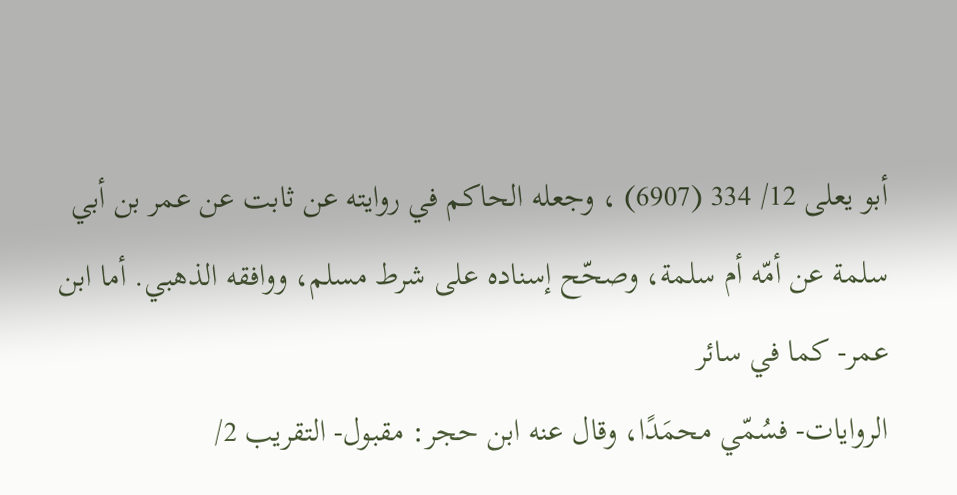أبو يعلى 12/ 334 (6907) ، وجعله الحاكم في روايته عن ثابت عن عمر بن أبي
سلمة عن أمّه أم سلمة، وصحّح إسناده على شرط مسلم، ووافقه الذهبي. أما ابن عمر- كما في سائر
الروايات- فسُمّي محمَدًا، وقال عنه ابن حجر: مقبول- التقريب 2/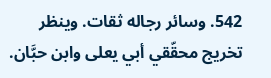542. وسائر رجاله ثقات. وينظر
تخريج محقّقي أبي يعلى وابن حبَّان.